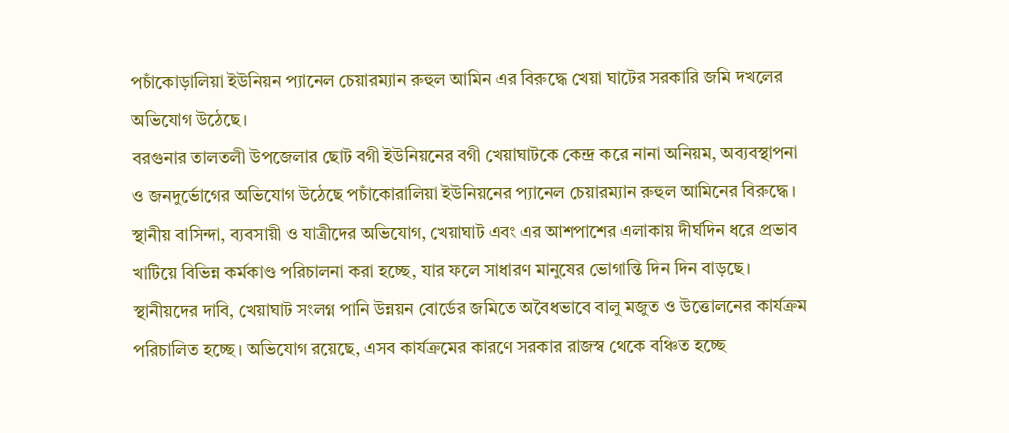পচাঁকোড়ালিয়া ইউনিয়ন প্যানেল চেয়ারম্যান রুহুল আমিন এর বিরুদ্ধে খেয়া ঘাটের সরকারি জমি দখলের অভিযোগ উঠেছে।
বরগুনার তালতলী উপজেলার ছোট বগী ইউনিয়নের বগী খেয়াঘাটকে কেন্দ্র করে নানা অনিয়ম, অব্যবস্থাপনা ও জনদুর্ভোগের অভিযোগ উঠেছে পচাঁকোরালিয়া ইউনিয়নের প্যানেল চেয়ারম্যান রুহুল আমিনের বিরুদ্ধে। স্থানীয় বাসিন্দা, ব্যবসায়ী ও যাত্রীদের অভিযোগ, খেয়াঘাট এবং এর আশপাশের এলাকায় দীর্ঘদিন ধরে প্রভাব খাটিয়ে বিভিন্ন কর্মকাণ্ড পরিচালনা করা হচ্ছে, যার ফলে সাধারণ মানুষের ভোগান্তি দিন দিন বাড়ছে।
স্থানীয়দের দাবি, খেয়াঘাট সংলগ্ন পানি উন্নয়ন বোর্ডের জমিতে অবৈধভাবে বালু মজুত ও উত্তোলনের কার্যক্রম পরিচালিত হচ্ছে। অভিযোগ রয়েছে, এসব কার্যক্রমের কারণে সরকার রাজস্ব থেকে বঞ্চিত হচ্ছে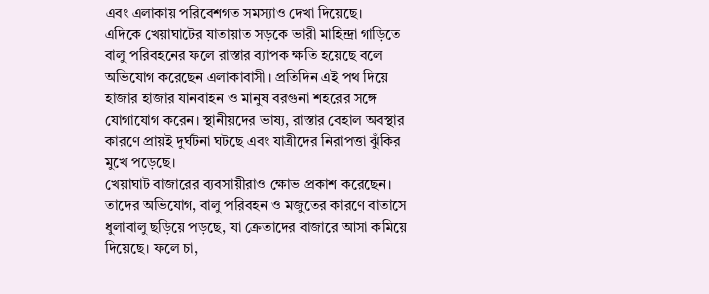এবং এলাকায় পরিবেশগত সমস্যাও দেখা দিয়েছে।
এদিকে খেয়াঘাটের যাতায়াত সড়কে ভারী মাহিন্দ্রা গাড়িতে বালু পরিবহনের ফলে রাস্তার ব্যাপক ক্ষতি হয়েছে বলে অভিযোগ করেছেন এলাকাবাসী। প্রতিদিন এই পথ দিয়ে হাজার হাজার যানবাহন ও মানুষ বরগুনা শহরের সঙ্গে যোগাযোগ করেন। স্থানীয়দের ভাষ্য, রাস্তার বেহাল অবস্থার কারণে প্রায়ই দুর্ঘটনা ঘটছে এবং যাত্রীদের নিরাপত্তা ঝুঁকির মুখে পড়েছে।
খেয়াঘাট বাজারের ব্যবসায়ীরাও ক্ষোভ প্রকাশ করেছেন। তাদের অভিযোগ, বালু পরিবহন ও মজুতের কারণে বাতাসে ধুলাবালু ছড়িয়ে পড়ছে, যা ক্রেতাদের বাজারে আসা কমিয়ে দিয়েছে। ফলে চা,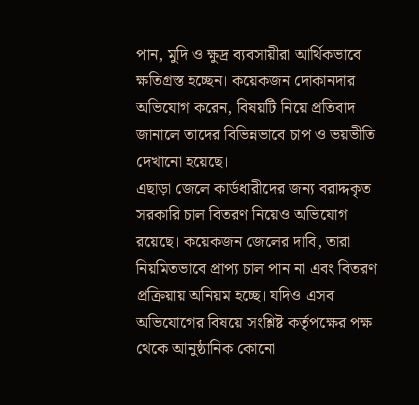পান, মুদি ও ক্ষুদ্র ব্যবসায়ীরা আর্থিকভাবে ক্ষতিগ্রস্ত হচ্ছেন। কয়েকজন দোকানদার অভিযোগ করেন, বিষয়টি নিয়ে প্রতিবাদ জানালে তাদের বিভিন্নভাবে চাপ ও ভয়ভীতি দেখানো হয়েছে।
এছাড়া জেলে কার্ডধারীদের জন্য বরাদ্দকৃত সরকারি চাল বিতরণ নিয়েও অভিযোগ রয়েছে। কয়েকজন জেলের দাবি, তারা নিয়মিতভাবে প্রাপ্য চাল পান না এবং বিতরণ প্রক্রিয়ায় অনিয়ম হচ্ছে। যদিও এসব অভিযোগের বিষয়ে সংশ্লিষ্ট কর্তৃপক্ষের পক্ষ থেকে আনুষ্ঠানিক কোনো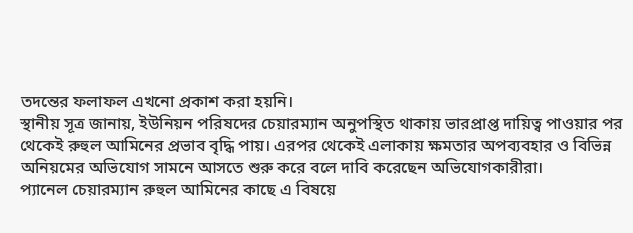তদন্তের ফলাফল এখনো প্রকাশ করা হয়নি।
স্থানীয় সূত্র জানায়, ইউনিয়ন পরিষদের চেয়ারম্যান অনুপস্থিত থাকায় ভারপ্রাপ্ত দায়িত্ব পাওয়ার পর থেকেই রুহুল আমিনের প্রভাব বৃদ্ধি পায়। এরপর থেকেই এলাকায় ক্ষমতার অপব্যবহার ও বিভিন্ন অনিয়মের অভিযোগ সামনে আসতে শুরু করে বলে দাবি করেছেন অভিযোগকারীরা।
প্যানেল চেয়ারম্যান রুহুল আমিনের কাছে এ বিষয়ে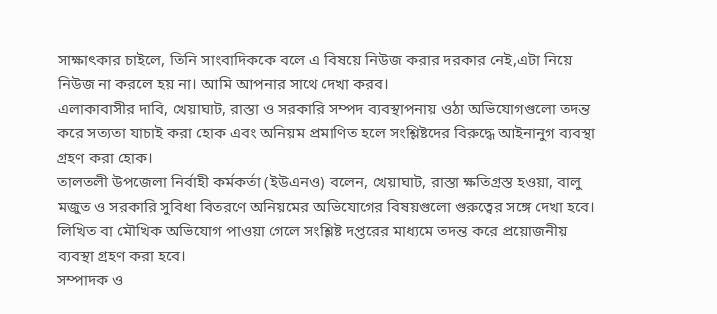সাক্ষাৎকার চাইলে, তিনি সাংবাদিককে বলে এ বিষয়ে নিউজ করার দরকার নেই,এটা নিয়ে নিউজ না করলে হয় না। আমি আপনার সাথে দেখা করব।
এলাকাবাসীর দাবি, খেয়াঘাট, রাস্তা ও সরকারি সম্পদ ব্যবস্থাপনায় ওঠা অভিযোগগুলো তদন্ত করে সত্যতা যাচাই করা হোক এবং অনিয়ম প্রমাণিত হলে সংশ্লিষ্টদের বিরুদ্ধে আইনানুগ ব্যবস্থা গ্রহণ করা হোক।
তালতলী উপজেলা নির্বাহী কর্মকর্তা (ইউএনও) বলেন, খেয়াঘাট, রাস্তা ক্ষতিগ্রস্ত হওয়া, বালু মজুত ও সরকারি সুবিধা বিতরণে অনিয়মের অভিযোগের বিষয়গুলো গুরুত্বের সঙ্গে দেখা হবে। লিখিত বা মৌখিক অভিযোগ পাওয়া গেলে সংশ্লিষ্ট দপ্তরের মাধ্যমে তদন্ত করে প্রয়োজনীয় ব্যবস্থা গ্রহণ করা হবে।
সম্পাদক ও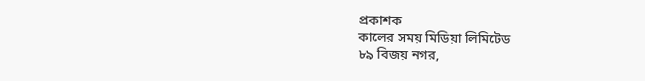প্রকাশক
কালের সময় মিডিয়া লিমিটেড
৮৯ বিজয় নগর,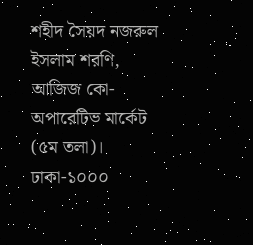শহীদ সৈয়দ নজরুল ইসলাম শরণি, আজিজ কো-অপারেটিভ মার্কেট (৫ম তলা)। ঢাকা-১০০০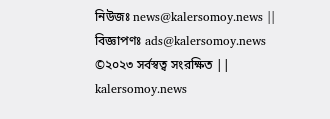নিউজঃ news@kalersomoy.news || বিজ্ঞাপণঃ ads@kalersomoy.news
©২০২৩ সর্বস্বত্ব সংরক্ষিত || kalersomoy.news